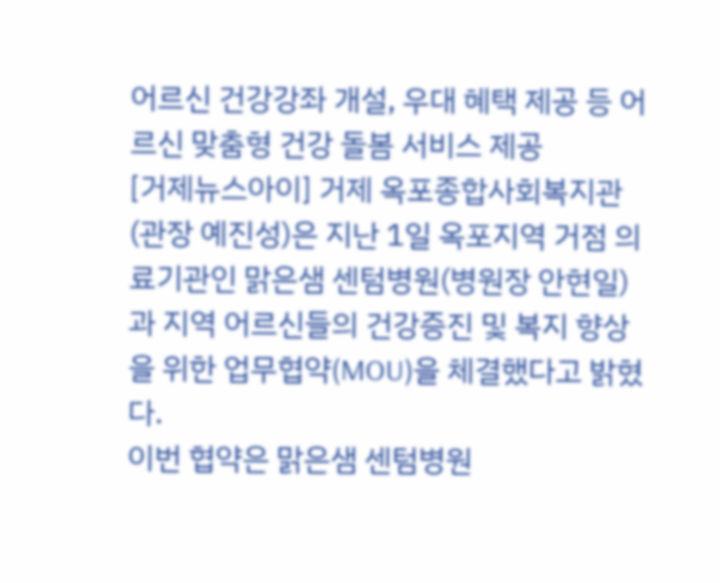어르신 건강강좌 개설, 우대 혜택 제공 등 어르신 맞춤형 건강 돌봄 서비스 제공
[거제뉴스아이] 거제 옥포종합사회복지관(관장 예진성)은 지난 1일 옥포지역 거점 의료기관인 맑은샘 센텀병원(병원장 안현일)과 지역 어르신들의 건강증진 및 복지 향상을 위한 업무협약(MOU)을 체결했다고 밝혔다.
이번 협약은 맑은샘 센텀병원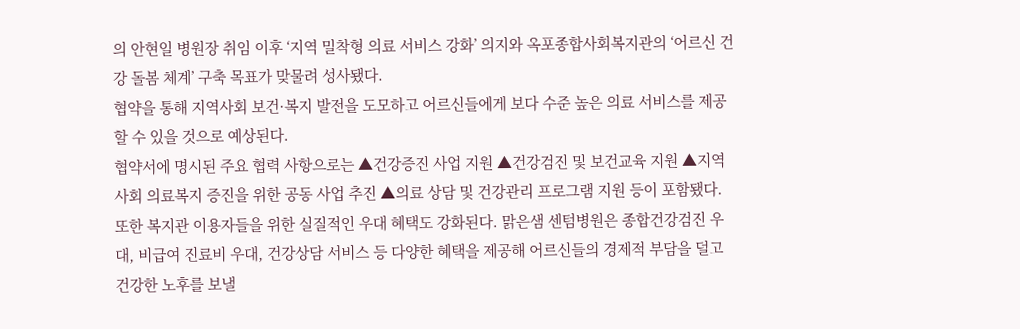의 안현일 병원장 취임 이후 ‘지역 밀착형 의료 서비스 강화’ 의지와 옥포종합사회복지관의 ‘어르신 건강 돌봄 체계’ 구축 목표가 맞물려 성사됐다.
협약을 통해 지역사회 보건·복지 발전을 도모하고 어르신들에게 보다 수준 높은 의료 서비스를 제공할 수 있을 것으로 예상된다.
협약서에 명시된 주요 협력 사항으로는 ▲건강증진 사업 지원 ▲건강검진 및 보건교육 지원 ▲지역사회 의료복지 증진을 위한 공동 사업 추진 ▲의료 상담 및 건강관리 프로그램 지원 등이 포함됐다.
또한 복지관 이용자들을 위한 실질적인 우대 혜택도 강화된다. 맑은샘 센텀병원은 종합건강검진 우대, 비급여 진료비 우대, 건강상담 서비스 등 다양한 혜택을 제공해 어르신들의 경제적 부담을 덜고 건강한 노후를 보낼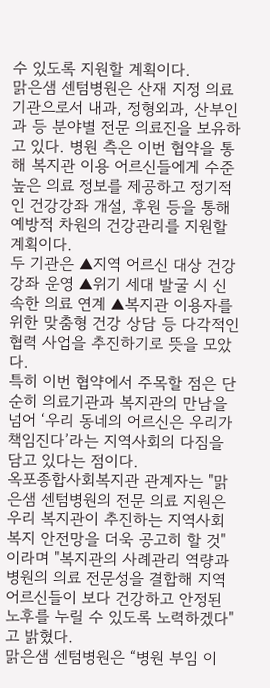수 있도록 지원할 계획이다.
맑은샘 센텀병원은 산재 지정 의료기관으로서 내과, 정형외과, 산부인과 등 분야별 전문 의료진을 보유하고 있다. 병원 측은 이번 협약을 통해 복지관 이용 어르신들에게 수준 높은 의료 정보를 제공하고 정기적인 건강강좌 개설, 후원 등을 통해 예방적 차원의 건강관리를 지원할 계획이다.
두 기관은 ▲지역 어르신 대상 건강강좌 운영 ▲위기 세대 발굴 시 신속한 의료 연계 ▲복지관 이용자를 위한 맞춤형 건강 상담 등 다각적인 협력 사업을 추진하기로 뜻을 모았다.
특히 이번 협약에서 주목할 점은 단순히 의료기관과 복지관의 만남을 넘어 ‘우리 동네의 어르신은 우리가 책임진다’라는 지역사회의 다짐을 담고 있다는 점이다.
옥포종합사회복지관 관계자는 "맑은샘 센텀병원의 전문 의료 지원은 우리 복지관이 추진하는 지역사회 복지 안전망을 더욱 공고히 할 것"이라며 "복지관의 사례관리 역량과 병원의 의료 전문성을 결합해 지역 어르신들이 보다 건강하고 안정된 노후를 누릴 수 있도록 노력하겠다"고 밝혔다.
맑은샘 센텀병원은 “병원 부임 이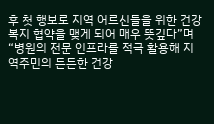후 첫 행보로 지역 어르신들을 위한 건강 복지 협약을 맺게 되어 매우 뜻깊다”며 “병원의 전문 인프라를 적극 활용해 지역주민의 든든한 건강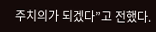주치의가 되겠다”고 전했다.